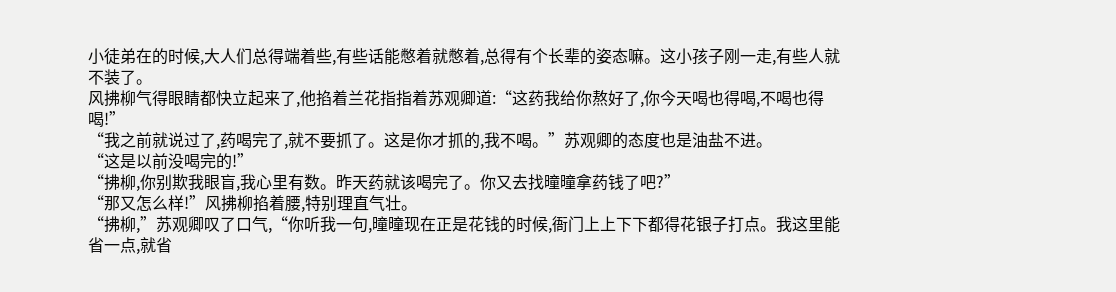小徒弟在的时候,大人们总得端着些,有些话能憋着就憋着,总得有个长辈的姿态嘛。这小孩子刚一走,有些人就不装了。
风拂柳气得眼睛都快立起来了,他掐着兰花指指着苏观卿道:“这药我给你熬好了,你今天喝也得喝,不喝也得喝!”
“我之前就说过了,药喝完了,就不要抓了。这是你才抓的,我不喝。”苏观卿的态度也是油盐不进。
“这是以前没喝完的!”
“拂柳,你别欺我眼盲,我心里有数。昨天药就该喝完了。你又去找曈曈拿药钱了吧?”
“那又怎么样!”风拂柳掐着腰,特别理直气壮。
“拂柳,”苏观卿叹了口气,“你听我一句,曈曈现在正是花钱的时候,衙门上上下下都得花银子打点。我这里能省一点,就省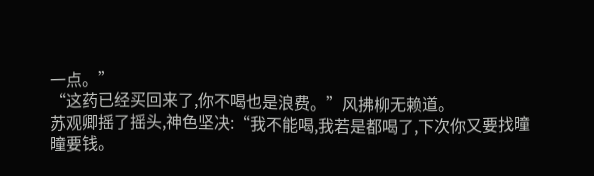一点。”
“这药已经买回来了,你不喝也是浪费。”风拂柳无赖道。
苏观卿摇了摇头,神色坚决:“我不能喝,我若是都喝了,下次你又要找曈曈要钱。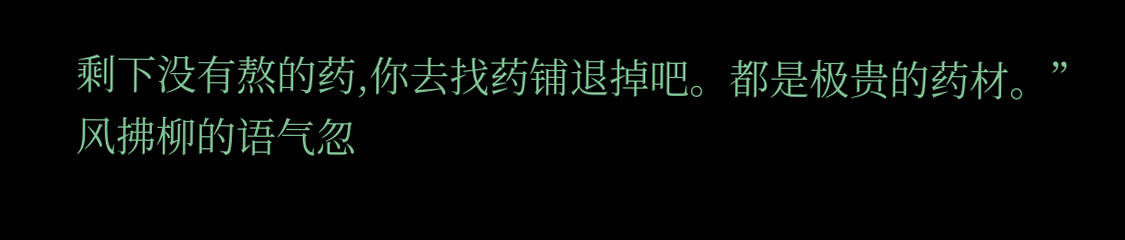剩下没有熬的药,你去找药铺退掉吧。都是极贵的药材。”
风拂柳的语气忽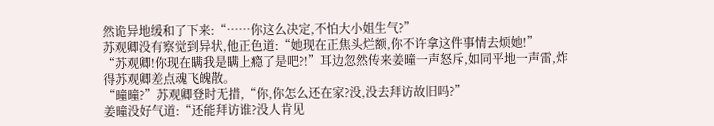然诡异地缓和了下来:“……你这么决定,不怕大小姐生气?”
苏观卿没有察觉到异状,他正色道:“她现在正焦头烂额,你不许拿这件事情去烦她!”
“苏观卿!你现在瞒我是瞒上瘾了是吧?!”耳边忽然传来姜曈一声怒斥,如同平地一声雷,炸得苏观卿差点魂飞魄散。
“曈曈?”苏观卿登时无措,“你,你怎么还在家?没,没去拜访故旧吗?”
姜曈没好气道:“还能拜访谁?没人肯见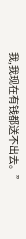我,我现在有钱都送不出去。”